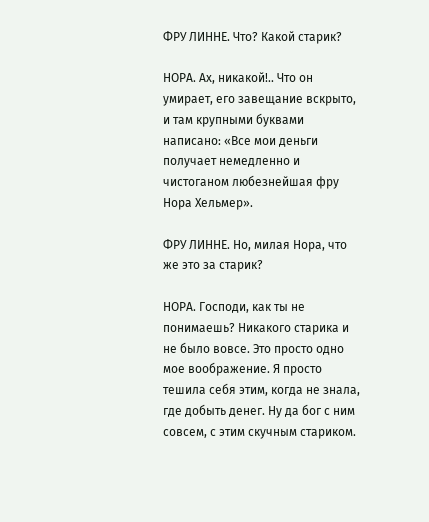ФРУ ЛИННЕ. Что? Какой старик?

НОРА. Ах, никакой!.. Что он умирает, его завещание вскрыто, и там крупными буквами написано: «Все мои деньги получает немедленно и чистоганом любезнейшая фру Нора Хельмер».

ФРУ ЛИННЕ. Но, милая Нора, что же это за старик?

НОРА. Господи, как ты не понимаешь? Никакого старика и не было вовсе. Это просто одно мое воображение. Я просто тешила себя этим, когда не знала, где добыть денег. Ну да бог с ним совсем, с этим скучным стариком.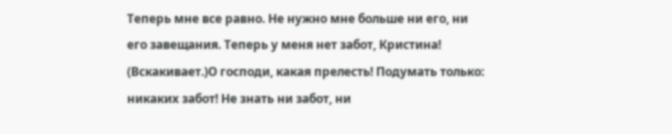Теперь мне все равно. Не нужно мне больше ни его, ни его завещания. Теперь у меня нет забот, Кристина! (Вскакивает.)О господи, какая прелесть! Подумать только: никаких забот! Не знать ни забот, ни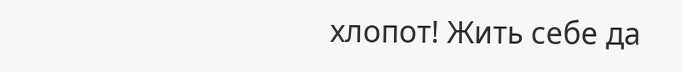хлопот! Жить себе да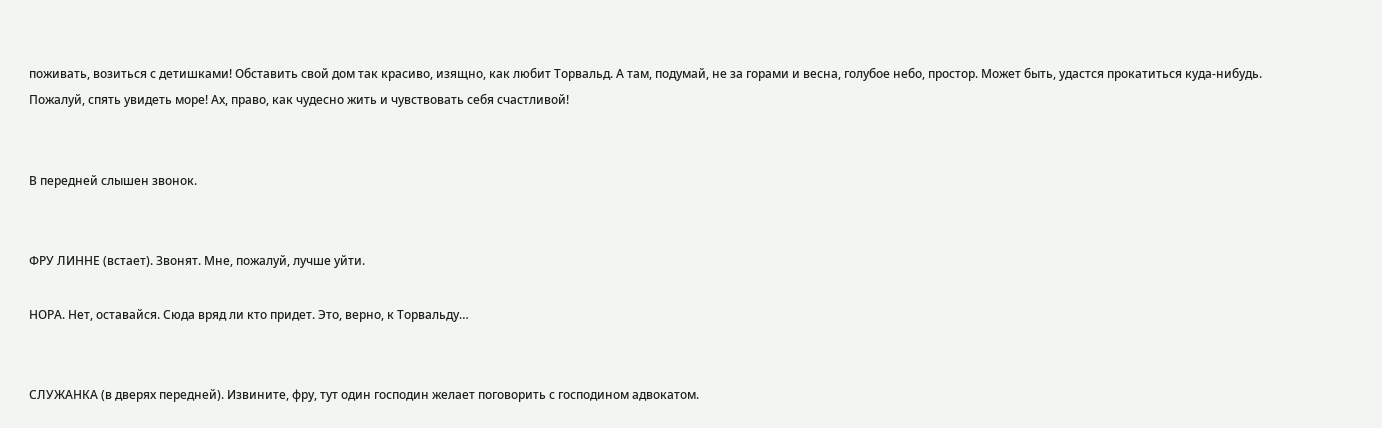поживать, возиться с детишками! Обставить свой дом так красиво, изящно, как любит Торвальд. А там, подумай, не за горами и весна, голубое небо, простор. Может быть, удастся прокатиться куда-нибудь. Пожалуй, спять увидеть море! Ах, право, как чудесно жить и чувствовать себя счастливой!


В передней слышен звонок.


ФРУ ЛИННЕ (встает). Звонят. Мне, пожалуй, лучше уйти.

НОРА. Нет, оставайся. Сюда вряд ли кто придет. Это, верно, к Торвальду…


СЛУЖАНКА (в дверях передней). Извините, фру, тут один господин желает поговорить с господином адвокатом.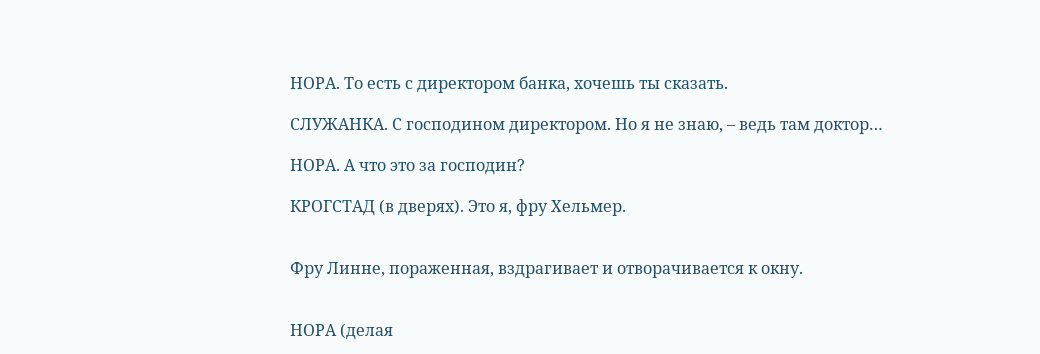НОРА. То есть с директором банка, хочешь ты сказать.

СЛУЖАНКА. С господином директором. Но я не знаю, – ведь там доктор…

НОРА. А что это за господин?

КРОГСТАД (в дверях). Это я, фру Хельмер.


Фру Линне, пораженная, вздрагивает и отворачивается к окну.


НОРА (делая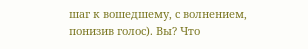шаг к вошедшему, с волнением, понизив голос). Вы? Что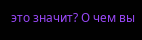это значит? О чем вы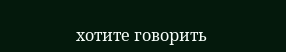хотите говорить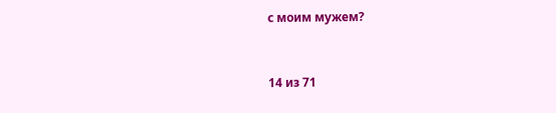с моим мужем?



14 из 71